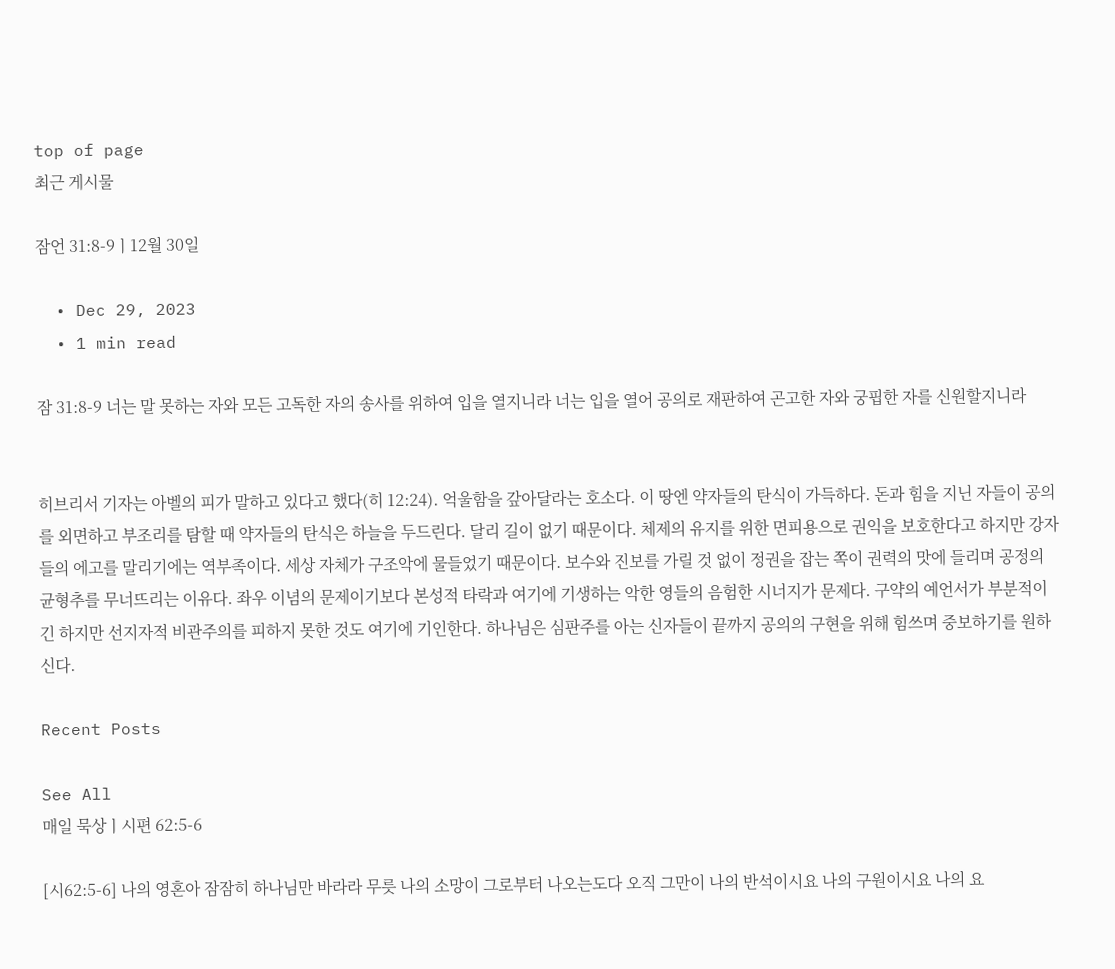top of page
최근 게시물

잠언 31:8-9ㅣ12월 30일

  • Dec 29, 2023
  • 1 min read

잠 31:8-9 너는 말 못하는 자와 모든 고독한 자의 송사를 위하여 입을 열지니라 너는 입을 열어 공의로 재판하여 곤고한 자와 궁핍한 자를 신원할지니라


히브리서 기자는 아벨의 피가 말하고 있다고 했다(히 12:24). 억울함을 갚아달라는 호소다. 이 땅엔 약자들의 탄식이 가득하다. 돈과 힘을 지닌 자들이 공의를 외면하고 부조리를 탐할 때 약자들의 탄식은 하늘을 두드린다. 달리 길이 없기 때문이다. 체제의 유지를 위한 면피용으로 권익을 보호한다고 하지만 강자들의 에고를 말리기에는 역부족이다. 세상 자체가 구조악에 물들었기 때문이다. 보수와 진보를 가릴 것 없이 정권을 잡는 쪽이 권력의 맛에 들리며 공정의 균형추를 무너뜨리는 이유다. 좌우 이념의 문제이기보다 본성적 타락과 여기에 기생하는 악한 영들의 음험한 시너지가 문제다. 구약의 예언서가 부분적이긴 하지만 선지자적 비관주의를 피하지 못한 것도 여기에 기인한다. 하나님은 심판주를 아는 신자들이 끝까지 공의의 구현을 위해 힘쓰며 중보하기를 원하신다.

Recent Posts

See All
매일 묵상ㅣ시편 62:5-6

[시62:5-6] 나의 영혼아 잠잠히 하나님만 바라라 무릇 나의 소망이 그로부터 나오는도다 오직 그만이 나의 반석이시요 나의 구원이시요 나의 요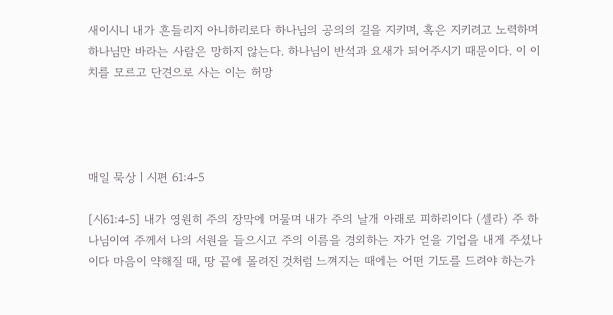새이시니 내가 흔들리지 아니하리로다 하나님의 공의의 길을 지키며, 혹은 지키려고 노력하며 하나님만 바라는 사람은 망하지 않는다. 하나님이 반석과 요새가 되어주시기 때문이다. 이 이치를 모르고 단견으로 사는 이는 허망




매일 묵상ㅣ시편 61:4-5

[시61:4-5] 내가 영원히 주의 장막에 머물며 내가 주의 날개 아래로 피하리이다 (셀라) 주 하나님이여 주께서 나의 서원을 들으시고 주의 이름을 경외하는 자가 얻을 기업을 내게 주셨나이다 마음이 약해질 때, 땅 끝에 몰려진 것처럼 느껴지는 때에는 어떤 기도를 드려야 하는가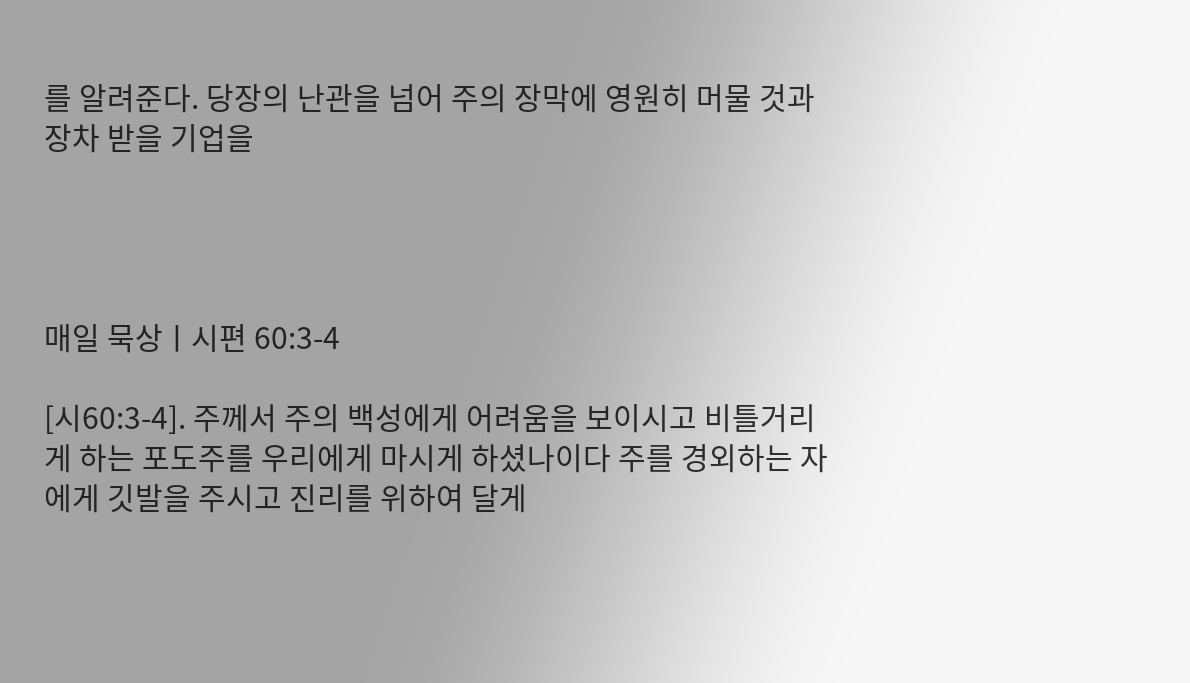를 알려준다. 당장의 난관을 넘어 주의 장막에 영원히 머물 것과 장차 받을 기업을




매일 묵상ㅣ시편 60:3-4

[시60:3-4]. 주께서 주의 백성에게 어려움을 보이시고 비틀거리게 하는 포도주를 우리에게 마시게 하셨나이다 주를 경외하는 자에게 깃발을 주시고 진리를 위하여 달게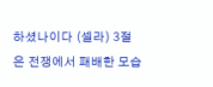하셨나이다 (셀라) 3절은 전쟁에서 패배한 모습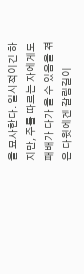을 묘사한다. 일시적이긴 하지만, 주를 따르는 자에게도 패배가 다가 올 수 있음을 겪은 다윗에겐 갈림길이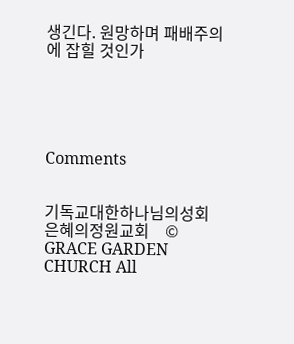생긴다. 원망하며 패배주의에 잡힐 것인가





Comments


기독교대한하나님의성회  은혜의정원교회    © GRACE GARDEN CHURCH All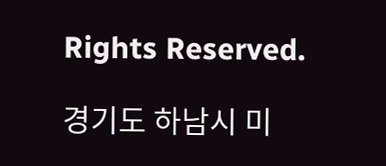Rights Reserved.

경기도 하남시 미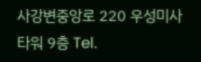사강변중앙로 220 우성미사타워 9층 Tel.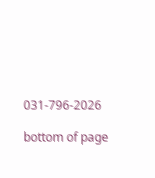031-796-2026

bottom of page